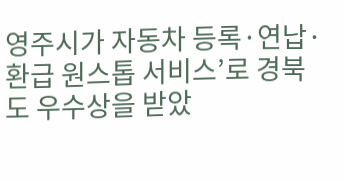영주시가 자동차 등록·연납·환급 원스톱 서비스’로 경북도 우수상을 받았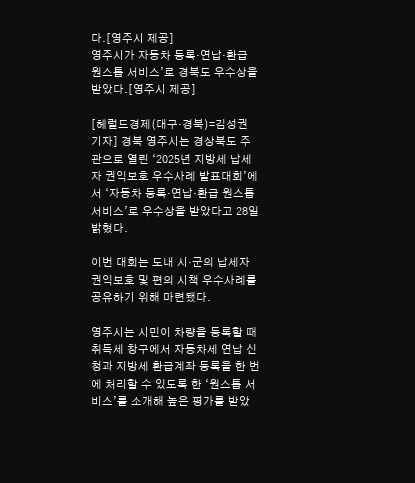다.[영주시 제공]
영주시가 자동차 등록·연납·환급 원스톱 서비스’로 경북도 우수상을 받았다.[영주시 제공]

[헤럴드경제(대구·경북)=김성권 기자] 경북 영주시는 경상북도 주관으로 열린 ‘2025년 지방세 납세자 권익보호 우수사례 발표대회’에서 ‘자동차 등록·연납·환급 원스톱 서비스’로 우수상을 받았다고 28일 밝혔다.

이번 대회는 도내 시·군의 납세자권익보호 및 편의 시책 우수사례를 공유하기 위해 마련됐다.

영주시는 시민이 차량을 등록할 때 취득세 창구에서 자동차세 연납 신청과 지방세 환급계좌 등록을 한 번에 처리할 수 있도록 한 ‘원스톱 서비스’를 소개해 높은 평가를 받았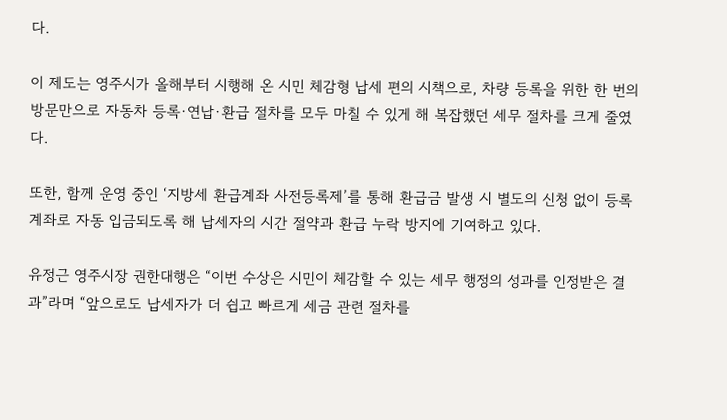다.

이 제도는 영주시가 올해부터 시행해 온 시민 체감형 납세 편의 시책으로, 차량 등록을 위한 한 번의 방문만으로 자동차 등록·연납·환급 절차를 모두 마칠 수 있게 해 복잡했던 세무 절차를 크게 줄였다.

또한, 함께 운영 중인 ‘지방세 환급계좌 사전등록제’를 통해 환급금 발생 시 별도의 신청 없이 등록 계좌로 자동 입금되도록 해 납세자의 시간 절약과 환급 누락 방지에 기여하고 있다.

유정근 영주시장 권한대행은 “이번 수상은 시민이 체감할 수 있는 세무 행정의 성과를 인정받은 결과”라며 “앞으로도 납세자가 더 쉽고 빠르게 세금 관련 절차를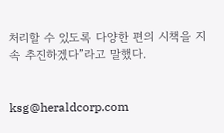처리할 수 있도록 다양한 편의 시책을 지속 추진하겠다”라고 말했다.


ksg@heraldcorp.com